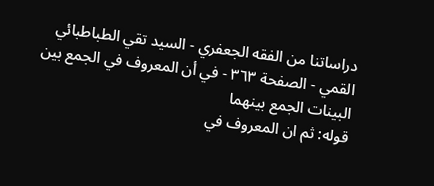دراساتنا من الفقه الجعفري - السيد تقي الطباطبائي القمي - الصفحة ٣٦٣ - في أن المعروف في الجمع بين البينات الجمع بينهما
قوله: ثم ان المعروف في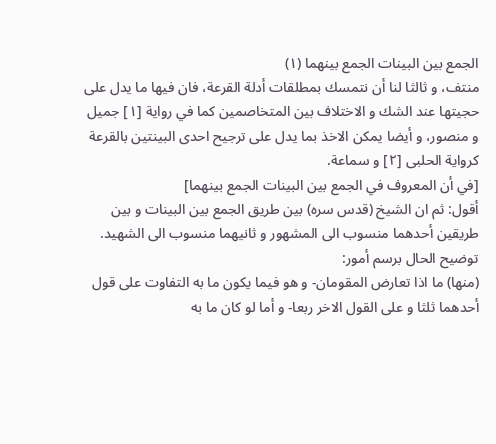الجمع بين البينات الجمع بينهما (١)
منتف، و ثالثا لنا أن نتمسك بمطلقات أدلة القرعة، فان فيها ما يدل على حجيتها عند الشك و الاختلاف بين المتخاصمين كما في رواية [١] جميل و منصور، و أيضا يمكن الاخذ بما يدل على ترجيح احدى البينتين بالقرعة كرواية الحلبى [٢] و سماعة.
[في أن المعروف في الجمع بين البينات الجمع بينهما]
أقول: ثم ان الشيخ (قدس سره) بين طريق الجمع بين البينات و بين طريقين أحدهما منسوب الى المشهور و ثانيهما منسوب الى الشهيد. توضيح الحال برسم أمور:
(منها) ما اذا تعارض المقومان- و هو فيما يكون ما به التفاوت على قول أحدهما ثلثا و على القول الاخر ربعا- و أما لو كان ما به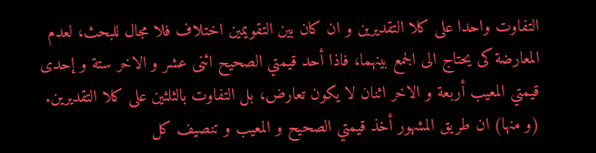التفاوت واحدا على كلا التقديرين و ان كان بين التقويمين اختلاف فلا مجال للبحث، لعدم المعارضة كى يحتاج الى الجمع بينهما، فاذا أحد قيمتي الصحيح اثنى عشر و الاخر ستة و إحدى قيمتي المعيب أربعة و الاخر اثنان لا يكون تعارض، بل التفاوت بالثلثين على كلا التقديرين.
(و منها) ان طريق المشهور أخذ قيمتي الصحيح و المعيب و تنصيف كل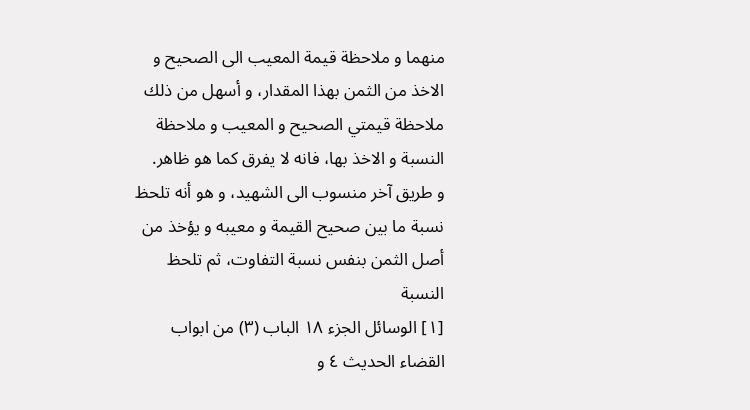منهما و ملاحظة قيمة المعيب الى الصحيح و الاخذ من الثمن بهذا المقدار، و أسهل من ذلك ملاحظة قيمتي الصحيح و المعيب و ملاحظة النسبة و الاخذ بها، فانه لا يفرق كما هو ظاهر.
و طريق آخر منسوب الى الشهيد، و هو أنه تلحظ نسبة ما بين صحيح القيمة و معيبه و يؤخذ من أصل الثمن بنفس نسبة التفاوت، ثم تلحظ النسبة
[١] الوسائل الجزء ١٨ الباب (٣) من ابواب القضاء الحديث ٤ و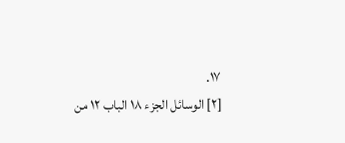١٧.
[٢] الوسائل الجزء ١٨ الباب ١٢ من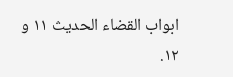ابواب القضاء الحديث ١١ و ١٢.